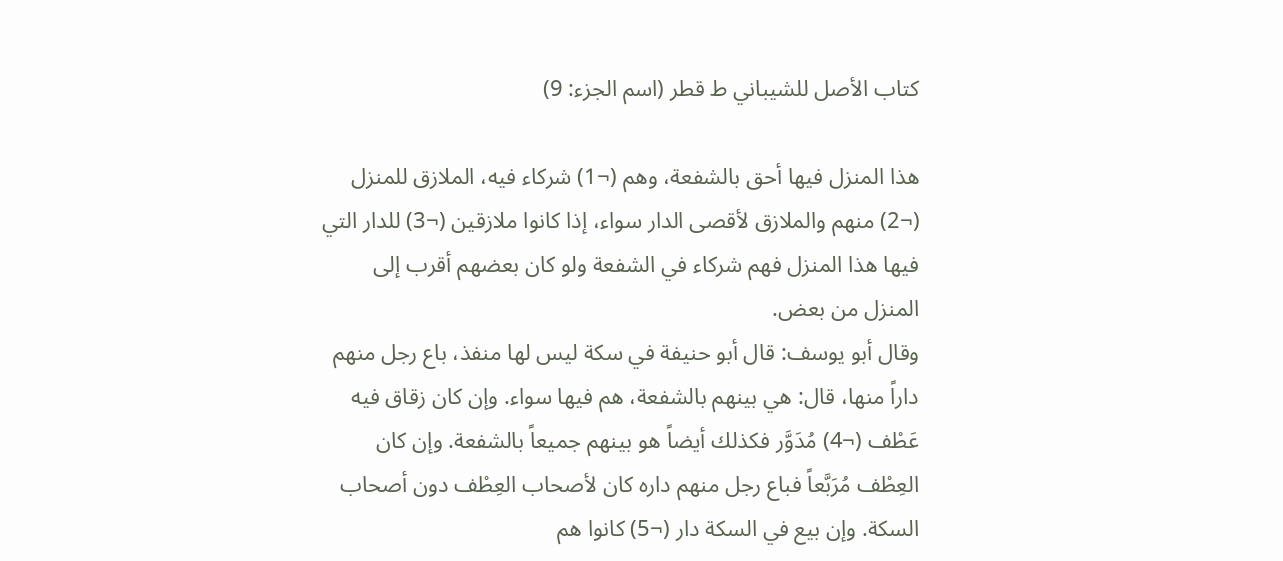كتاب الأصل للشيباني ط قطر (اسم الجزء: 9)

هذا المنزل فيها أحق بالشفعة، وهم (¬1) شركاء فيه، الملازق للمنزل (¬2) منهم والملازق لأقصى الدار سواء، إذا كانوا ملازقين (¬3) للدار التي فيها هذا المنزل فهم شركاء في الشفعة ولو كان بعضهم أقرب إلى المنزل من بعض.
وقال أبو يوسف: قال أبو حنيفة في سكة ليس لها منفذ، باع رجل منهم داراً منها، قال: هي بينهم بالشفعة، هم فيها سواء. وإن كان زقاق فيه عَطْف (¬4) مُدَوَّر فكذلك أيضاً هو بينهم جميعاً بالشفعة. وإن كان العِطْف مُرَبَّعاً فباع رجل منهم داره كان لأصحاب العِطْف دون أصحاب السكة. وإن بيع في السكة دار (¬5) كانوا هم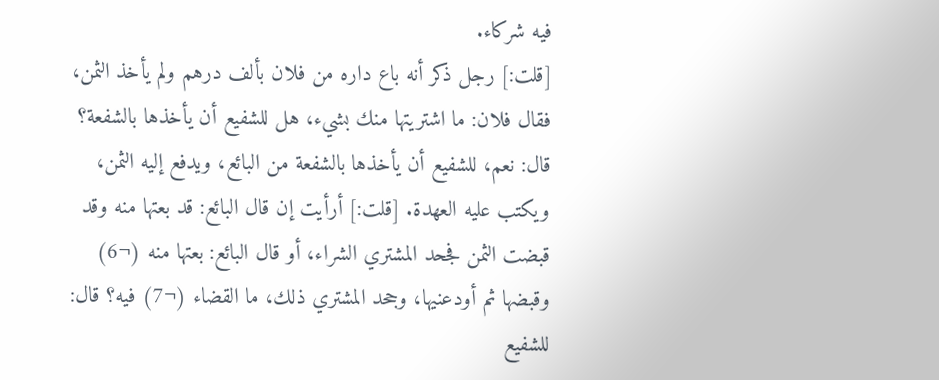فيه شركاء.
[قلت:] رجل ذكر أنه باع داره من فلان بألف درهم ولم يأخذ الثمن، فقال فلان: ما اشتريتها منك بشيء، هل للشفيع أن يأخذها بالشفعة؟ قال: نعم، للشفيع أن يأخذها بالشفعة من البائع، ويدفع إليه الثمن، ويكتب عليه العهدة. [قلت:] أرأيت إن قال البائع: قد بعتها منه وقد قبضت الثمن فجحد المشتري الشراء، أو قال البائع: بعتها منه (¬6) وقبضها ثم أودعنيها، وجحد المشتري ذلك، ما القضاء (¬7) فيه؟ قال: للشفيع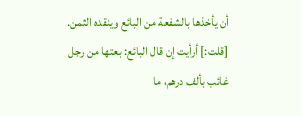أن يأخذها بالشفعة من البائع وينقده الثمن. [قلت:] أرأيت إن قال البائع: بعتها من رجل غائب بألف درهم، ما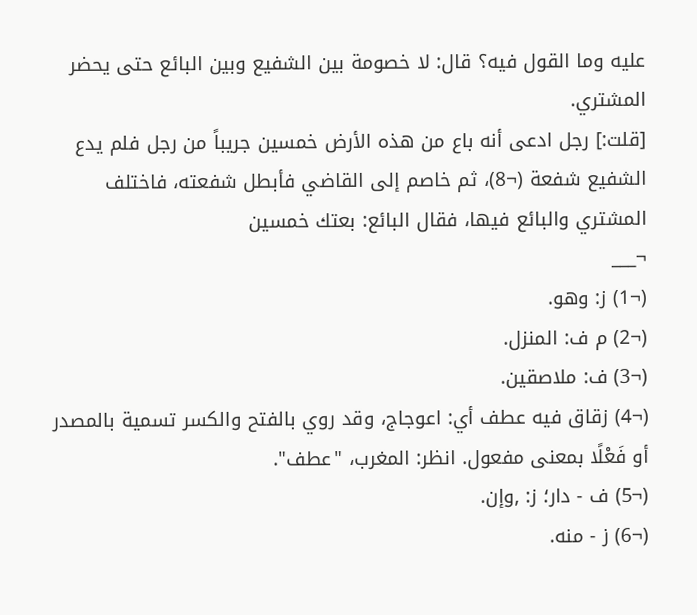عليه وما القول فيه؟ قال: لا خصومة بين الشفيع وبين البائع حتى يحضر المشتري.
[قلت:] رجل ادعى أنه باع من هذه الأرض خمسين جريباً من رجل فلم يدع الشفيع شفعة (¬8)، ثم خاصم إلى القاضي فأبطل شفعته، فاختلف المشتري والبائع فيها، فقال البائع: بعتك خمسين
¬___
(¬1) ز: وهو.
(¬2) م ف: المنزل.
(¬3) ف: ملاصقين.
(¬4) زقاق فيه عطف أي: اعوجاج، وقد روي بالفتح والكسر تسمية بالمصدر أو فَعْلًا بمعنى مفعول. انظر: المغرب، "عطف".
(¬5) ف - دار؛ ز: ,وإن.
(¬6) ز - منه.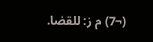(¬7) م ز: للقضا.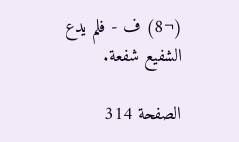(¬8) ف - فلم يدع الشفيع شفعة.

الصفحة 314